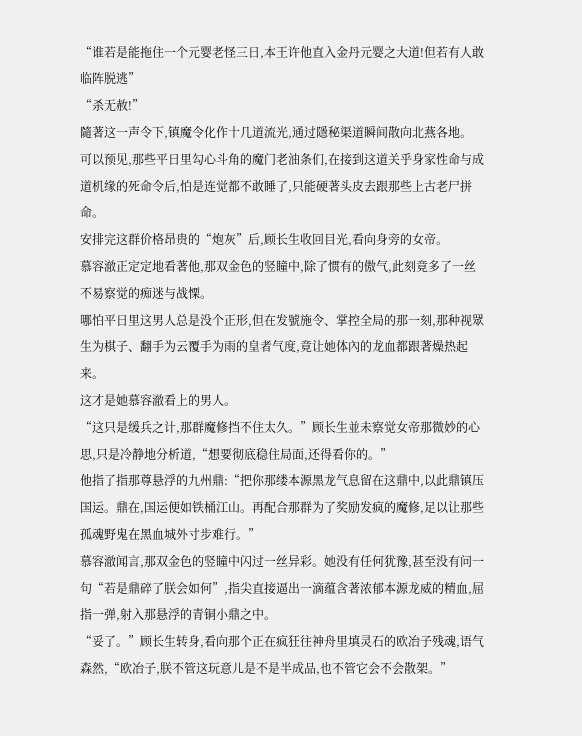“谁若是能拖住一个元婴老怪三日,本王许他直入金丹元婴之大道!但若有人敢临阵脱逃”
“杀无赦!”
隨著这一声令下,镇魔令化作十几道流光,通过隱秘渠道瞬间散向北燕各地。
可以预见,那些平日里勾心斗角的魔门老油条们,在接到这道关乎身家性命与成道机缘的死命令后,怕是连觉都不敢睡了,只能硬著头皮去跟那些上古老尸拼命。
安排完这群价格昂贵的“炮灰”后,顾长生收回目光,看向身旁的女帝。
慕容澈正定定地看著他,那双金色的竖瞳中,除了惯有的傲气,此刻竟多了一丝不易察觉的痴迷与战慄。
哪怕平日里这男人总是没个正形,但在发號施令、掌控全局的那一刻,那种视眾生为棋子、翻手为云覆手为雨的皇者气度,竟让她体內的龙血都跟著燥热起来。
这才是她慕容澈看上的男人。
“这只是缓兵之计,那群魔修挡不住太久。”顾长生並未察觉女帝那微妙的心思,只是冷静地分析道,“想要彻底稳住局面,还得看你的。”
他指了指那尊悬浮的九州鼎:“把你那缕本源黑龙气息留在这鼎中,以此鼎镇压国运。鼎在,国运便如铁桶江山。再配合那群为了奖励发疯的魔修,足以让那些孤魂野鬼在黑血城外寸步难行。”
慕容澈闻言,那双金色的竖瞳中闪过一丝异彩。她没有任何犹豫,甚至没有问一句“若是鼎碎了朕会如何”,指尖直接逼出一滴蕴含著浓郁本源龙威的精血,屈指一弹,射入那悬浮的青铜小鼎之中。
“妥了。”顾长生转身,看向那个正在疯狂往神舟里填灵石的欧冶子残魂,语气森然,“欧冶子,朕不管这玩意儿是不是半成品,也不管它会不会散架。”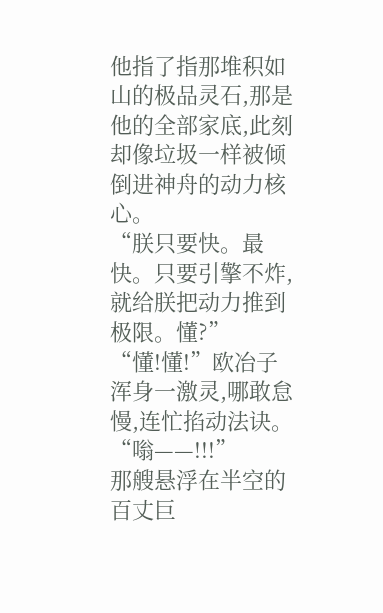他指了指那堆积如山的极品灵石,那是他的全部家底,此刻却像垃圾一样被倾倒进神舟的动力核心。
“朕只要快。最快。只要引擎不炸,就给朕把动力推到极限。懂?”
“懂!懂!”欧冶子浑身一激灵,哪敢怠慢,连忙掐动法诀。
“嗡——!!!”
那艘悬浮在半空的百丈巨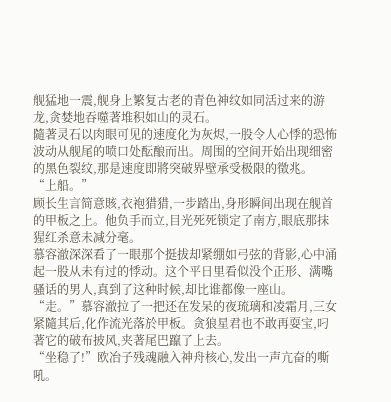舰猛地一震,舰身上繁复古老的青色神纹如同活过来的游龙,贪婪地吞噬著堆积如山的灵石。
隨著灵石以肉眼可见的速度化为灰烬,一股令人心悸的恐怖波动从舰尾的喷口处酝酿而出。周围的空间开始出现细密的黑色裂纹,那是速度即將突破界壁承受极限的徵兆。
“上船。”
顾长生言简意賅,衣袍猎猎,一步踏出,身形瞬间出现在舰首的甲板之上。他负手而立,目光死死锁定了南方,眼底那抹猩红杀意未减分毫。
慕容澈深深看了一眼那个挺拔却紧绷如弓弦的背影,心中涌起一股从未有过的悸动。这个平日里看似没个正形、满嘴骚话的男人,真到了这种时候,却比谁都像一座山。
“走。”慕容澈拉了一把还在发呆的夜琉璃和凌霜月,三女紧隨其后,化作流光落於甲板。贪狼星君也不敢再耍宝,叼著它的破布披风,夹著尾巴躥了上去。
“坐稳了!”欧冶子残魂融入神舟核心,发出一声亢奋的嘶吼。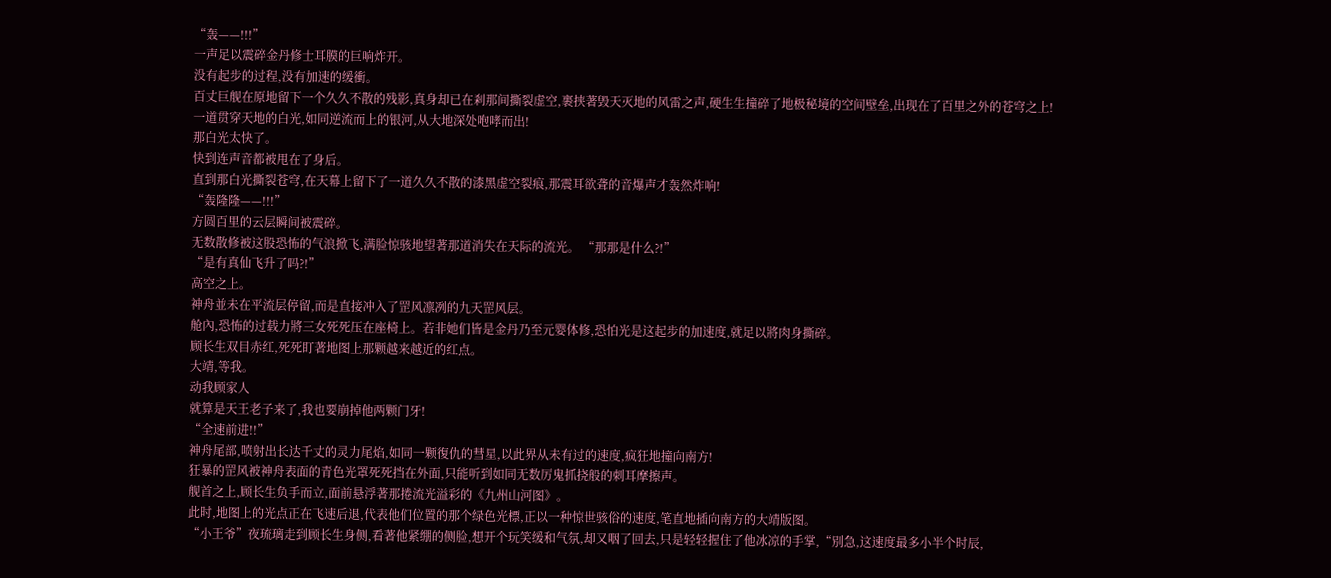“轰——!!!”
一声足以震碎金丹修士耳膜的巨响炸开。
没有起步的过程,没有加速的缓衝。
百丈巨舰在原地留下一个久久不散的残影,真身却已在剎那间撕裂虚空,裹挟著毁天灭地的风雷之声,硬生生撞碎了地极秘境的空间壁垒,出现在了百里之外的苍穹之上!
一道贯穿天地的白光,如同逆流而上的银河,从大地深处咆哮而出!
那白光太快了。
快到连声音都被甩在了身后。
直到那白光撕裂苍穹,在天幕上留下了一道久久不散的漆黑虚空裂痕,那震耳欲聋的音爆声才轰然炸响!
“轰隆隆——!!!”
方圆百里的云层瞬间被震碎。
无数散修被这股恐怖的气浪掀飞,满脸惊骇地望著那道消失在天际的流光。 “那那是什么?!”
“是有真仙飞升了吗?!”
高空之上。
神舟並未在平流层停留,而是直接冲入了罡风凛冽的九天罡风层。
舱內,恐怖的过载力將三女死死压在座椅上。若非她们皆是金丹乃至元婴体修,恐怕光是这起步的加速度,就足以將肉身撕碎。
顾长生双目赤红,死死盯著地图上那颗越来越近的红点。
大靖,等我。
动我顾家人
就算是天王老子来了,我也要崩掉他两颗门牙!
“全速前进!!”
神舟尾部,喷射出长达千丈的灵力尾焰,如同一颗復仇的彗星,以此界从未有过的速度,疯狂地撞向南方!
狂暴的罡风被神舟表面的青色光罩死死挡在外面,只能听到如同无数厉鬼抓挠般的刺耳摩擦声。
舰首之上,顾长生负手而立,面前悬浮著那捲流光溢彩的《九州山河图》。
此时,地图上的光点正在飞速后退,代表他们位置的那个绿色光標,正以一种惊世骇俗的速度,笔直地插向南方的大靖版图。
“小王爷”夜琉璃走到顾长生身侧,看著他紧绷的侧脸,想开个玩笑缓和气氛,却又咽了回去,只是轻轻握住了他冰凉的手掌,“別急,这速度最多小半个时辰,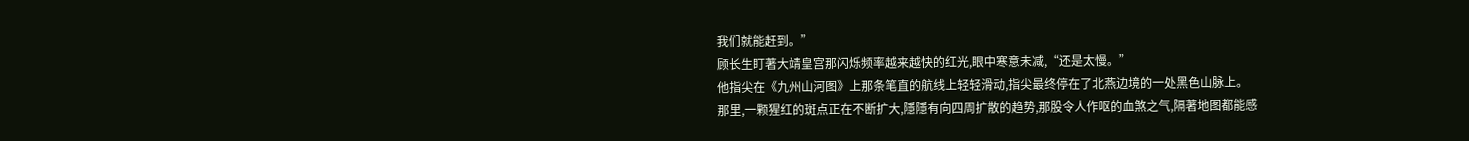我们就能赶到。”
顾长生盯著大靖皇宫那闪烁频率越来越快的红光,眼中寒意未减,“还是太慢。”
他指尖在《九州山河图》上那条笔直的航线上轻轻滑动,指尖最终停在了北燕边境的一处黑色山脉上。
那里,一颗猩红的斑点正在不断扩大,隱隱有向四周扩散的趋势,那股令人作呕的血煞之气,隔著地图都能感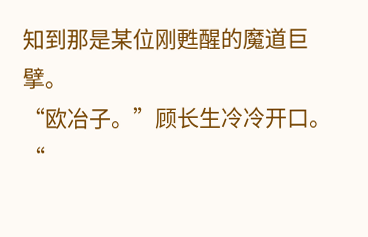知到那是某位刚甦醒的魔道巨擘。
“欧冶子。”顾长生冷冷开口。
“